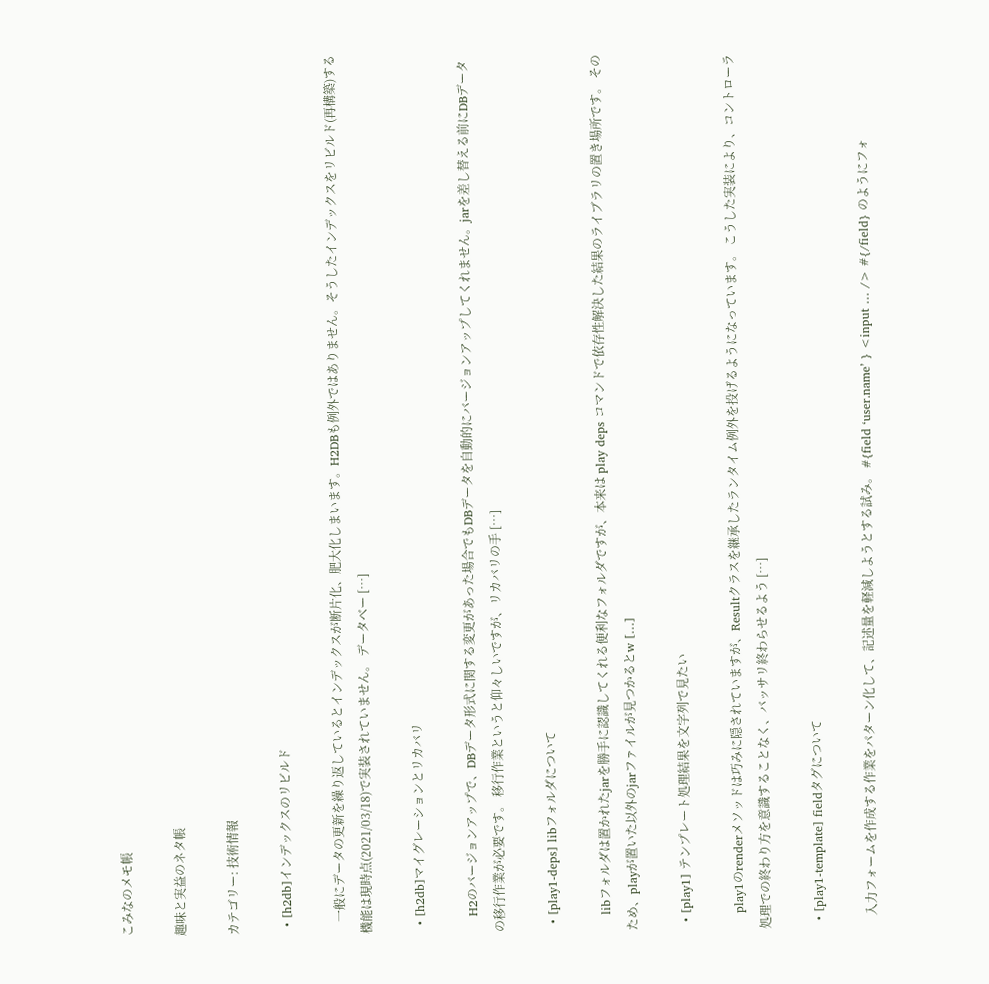こみなのメモ帳

趣味と実益のネタ帳

カテゴリー: 技術情報

  • [h2db]インデックスのリビルド

    一般にデータの更新を繰り返しているとインデックスが断片化、肥大化しまいます。H2DBも例外ではありません。そうしたインデックスをリビルド(再構築)する機能は現時点(2021/03/18)で実装されていません。 データベー […]

  • [h2db]マイグレーションとリカバリ

    H2のバージョンアップで、DBデータ形式に関する変更があった場合でもDBデータを自動的にバージョンアップしてくれません。jarを差し替える前にDBデータの移行作業が必要です。 移行作業というと仰々しいですが、リカバリの手 […]

  • [play1-deps] libフォルダについて

    libフォルダは置かれたjarを勝手に認識してくれる便利なフォルダですが、本来は play deps コマンドで依存性解決した結果のライブラリの置き場所です。 そのため、playが置いた以外のjarファイルが見つかるとw […]

  • [play1] テンプレート処理結果を文字列で見たい

    play1のrenderメソッドは巧みに隠されていますが、Resultクラスを継承したランタイム例外を投げるようになっています。 こうした実装により、コントローラ処理での終わり方を意識することなく、バッサリ終わらせるよう […]

  • [play1-template] fieldタグについて

    入力フォームを作成する作業をパターン化して、記述量を軽減しようとする試み。 #{field ‘user.name’ } <input … /> #{/field} のようにフォ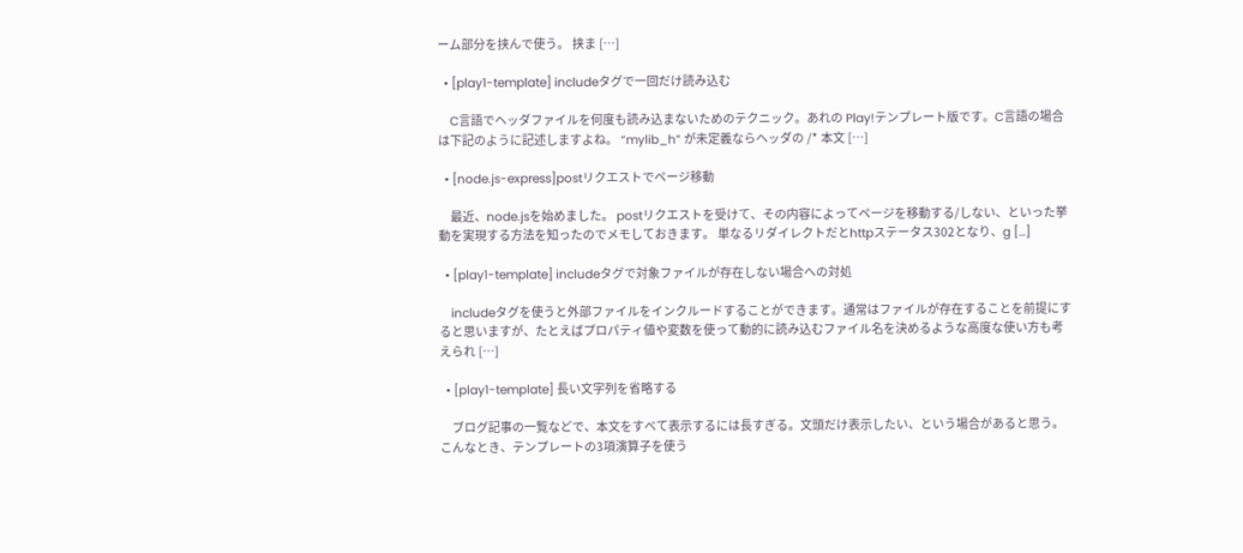ーム部分を挟んで使う。 挟ま […]

  • [play1-template] includeタグで一回だけ読み込む

    C言語でヘッダファイルを何度も読み込まないためのテクニック。あれの Play!テンプレート版です。C言語の場合は下記のように記述しますよね。 “mylib_h” が未定義ならヘッダの /* 本文 […]

  • [node.js-express]postリクエストでページ移動

    最近、node.jsを始めました。 postリクエストを受けて、その内容によってページを移動する/しない、といった挙動を実現する方法を知ったのでメモしておきます。 単なるリダイレクトだとhttpステータス302となり、g […]

  • [play1-template] includeタグで対象ファイルが存在しない場合への対処

    includeタグを使うと外部ファイルをインクルードすることができます。通常はファイルが存在することを前提にすると思いますが、たとえばプロパティ値や変数を使って動的に読み込むファイル名を決めるような高度な使い方も考えられ […]

  • [play1-template] 長い文字列を省略する

    ブログ記事の一覧などで、本文をすべて表示するには長すぎる。文頭だけ表示したい、という場合があると思う。こんなとき、テンプレートの3項演算子を使う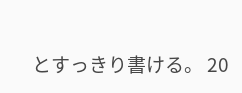とすっきり書ける。 20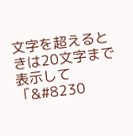文字を超えるときは20文字まで表示して「&#8230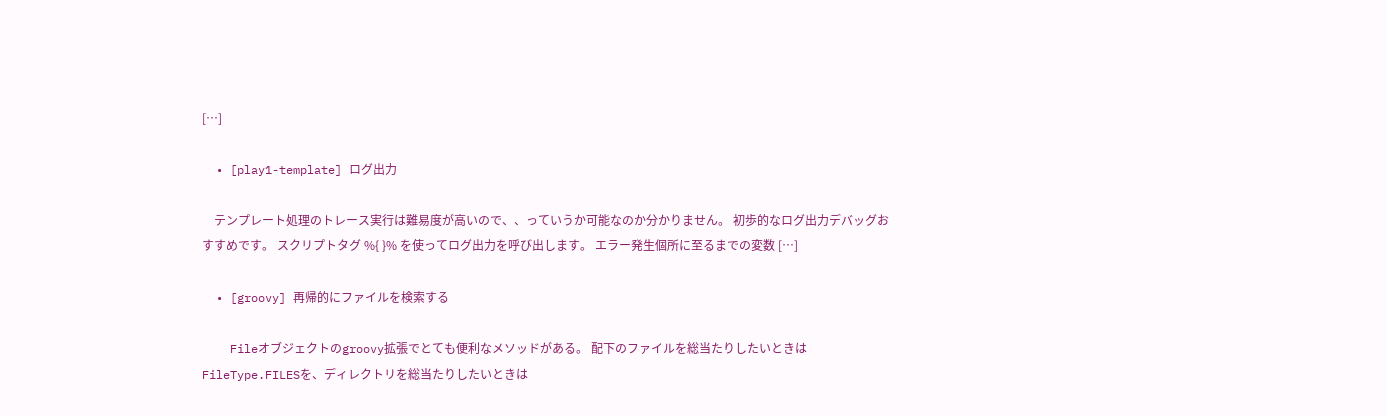[…]

  • [play1-template] ログ出力

    テンプレート処理のトレース実行は難易度が高いので、、っていうか可能なのか分かりません。 初歩的なログ出力デバッグおすすめです。 スクリプトタグ %{ }% を使ってログ出力を呼び出します。 エラー発生個所に至るまでの変数 […]

  • [groovy] 再帰的にファイルを検索する

    Fileオブジェクトのgroovy拡張でとても便利なメソッドがある。 配下のファイルを総当たりしたいときはFileType.FILESを、ディレクトリを総当たりしたいときは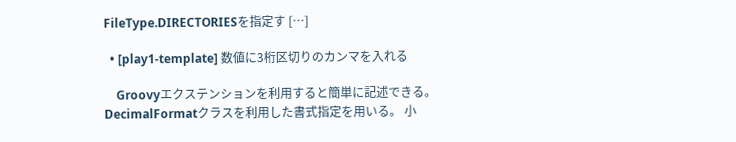FileType.DIRECTORIESを指定す […]

  • [play1-template] 数値に3桁区切りのカンマを入れる

    Groovyエクステンションを利用すると簡単に記述できる。 DecimalFormatクラスを利用した書式指定を用いる。 小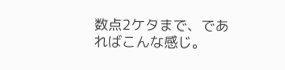数点2ケタまで、であればこんな感じ。